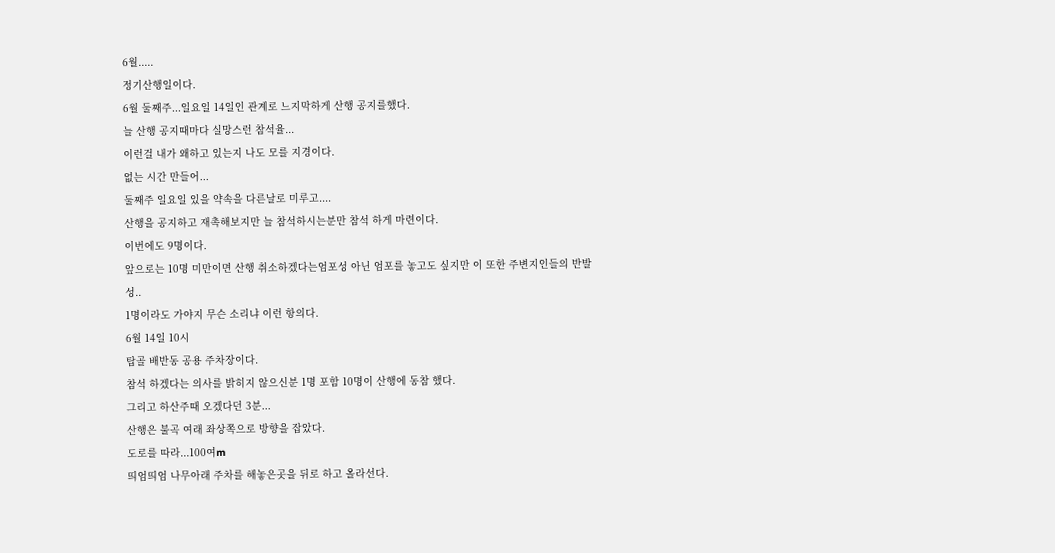6월.....
정기산행일이다.
6월 둘째주...일요일 14일인 관계로 느지막하게 산행 공지를했다.
늘 산행 공지때마다 실망스런 참석율...
이런걸 내가 왜하고 있는지 나도 모를 지경이다.
없는 시간 만들어...
둘째주 일요일 있을 약속을 다른날로 미루고....
산행을 공지하고 재촉해보지만 늘 참석하시는분만 참석 하게 마련이다.
이번에도 9명이다.
앞으로는 10명 미만이면 산행 취소하겠다는엄포성 아닌 엄포를 놓고도 싶지만 이 또한 주변지인들의 반발성..
1명이라도 가야지 무슨 소리냐 이런 항의다.
6월 14일 10시
탑골 배반동 공용 주차장이다.
참석 하겠다는 의사를 밝히지 않으신분 1명 포함 10명이 산행에 동참 했다.
그리고 하산주때 오겠다던 3분...
산행은 불곡 여래 좌상쪽으로 방향을 잡았다.
도로를 따라...100여m
띄엄띄엄 나무아래 주차를 해놓은곳을 뒤로 하고 올라선다.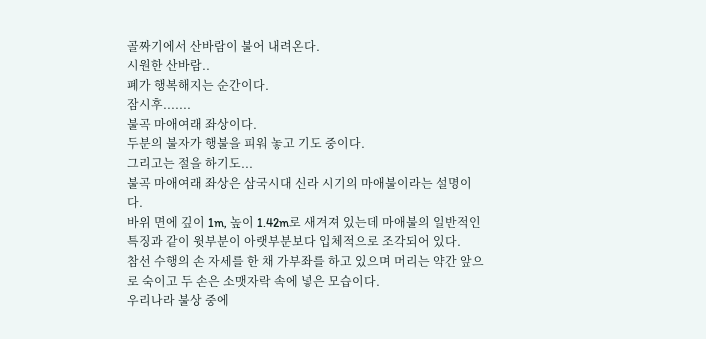골짜기에서 산바람이 불어 내려온다.
시원한 산바람..
폐가 행복해지는 순간이다.
잠시후.......
불곡 마애여래 좌상이다.
두분의 불자가 행불을 피워 놓고 기도 중이다.
그리고는 절을 하기도...
불곡 마애여래 좌상은 삼국시대 신라 시기의 마애불이라는 설명이다.
바위 면에 깊이 1m, 높이 1.42m로 새겨져 있는데 마애불의 일반적인 특징과 같이 윗부분이 아랫부분보다 입체적으로 조각되어 있다.
참선 수행의 손 자세를 한 채 가부좌를 하고 있으며 머리는 약간 앞으로 숙이고 두 손은 소맷자락 속에 넣은 모습이다.
우리나라 불상 중에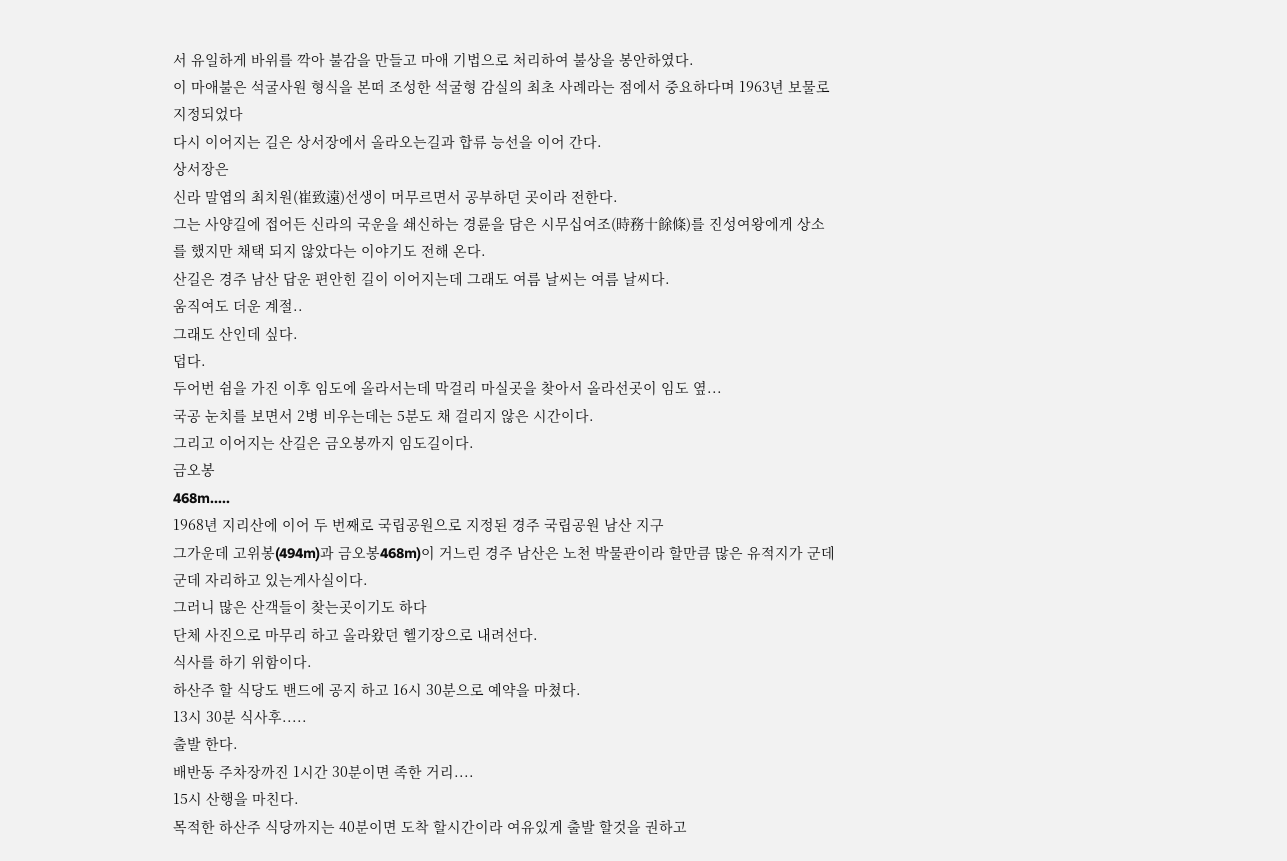서 유일하게 바위를 깍아 불감을 만들고 마애 기법으로 처리하여 불상을 봉안하였다.
이 마애불은 석굴사원 형식을 본떠 조성한 석굴형 감실의 최초 사례라는 점에서 중요하다며 1963년 보물로 지정되었다
다시 이어지는 길은 상서장에서 올라오는길과 합류 능선을 이어 간다.
상서장은
신라 말엽의 최치원(崔致遠)선생이 머무르면서 공부하던 곳이라 전한다.
그는 사양길에 접어든 신라의 국운을 쇄신하는 경륜을 담은 시무십여조(時務十餘條)를 진성여왕에게 상소를 했지만 채택 되지 않았다는 이야기도 전해 온다.
산길은 경주 남산 답운 편안힌 길이 이어지는데 그래도 여름 날씨는 여름 날씨다.
움직여도 더운 계절..
그래도 산인데 싶다.
덥다.
두어번 쉼을 가진 이후 임도에 올라서는데 막걸리 마실곳을 찾아서 올라선곳이 임도 옆...
국공 눈치를 보면서 2병 비우는데는 5분도 채 걸리지 않은 시간이다.
그리고 이어지는 산길은 금오봉까지 임도길이다.
금오봉
468m.....
1968년 지리산에 이어 두 번째로 국립공원으로 지정된 경주 국립공원 남산 지구
그가운데 고위봉(494m)과 금오봉468m)이 거느린 경주 남산은 노천 박물관이라 할만큼 많은 유적지가 군데군데 자리하고 있는게사실이다.
그러니 많은 산객들이 찾는곳이기도 하다
단체 사진으로 마무리 하고 올라왔던 헬기장으로 내려선다.
식사를 하기 위함이다.
하산주 할 식당도 밴드에 공지 하고 16시 30분으로 예약을 마쳤다.
13시 30분 식사후.....
출발 한다.
배반동 주차장까진 1시간 30분이면 족한 거리....
15시 산행을 마친다.
목적한 하산주 식당까지는 40분이면 도착 할시간이라 여유있게 출발 할것을 권하고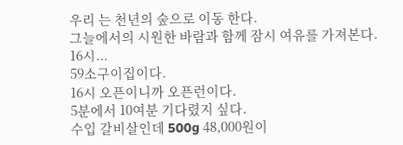우리 는 천년의 숲으로 이동 한다.
그늘에서의 시원한 바람과 함께 잠시 여유를 가져본다.
16시...
59소구이집이다.
16시 오픈이니까 오픈런이다.
5분에서 10여분 기다렸지 싶다.
수입 갈비살인데 500g 48,000원이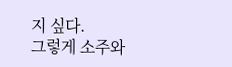지 싶다.
그렇게 소주와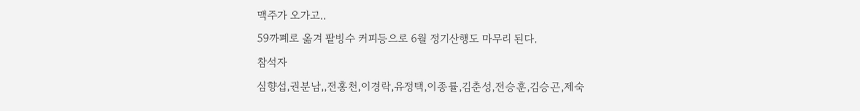맥주가 오가고..
59까폐로 옮겨 팥빙수 커피등으로 6월 정기산행도 마무리 된다.
참석자
심향섭,권분남,,전홍천,이경락,유정택,이종률,김춘성,전승훈,김승곤,제숙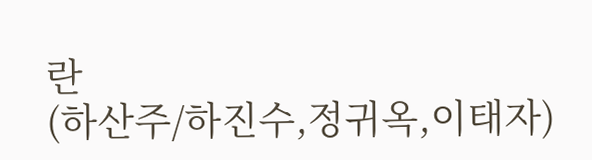란
(하산주/하진수,정귀옥,이태자)